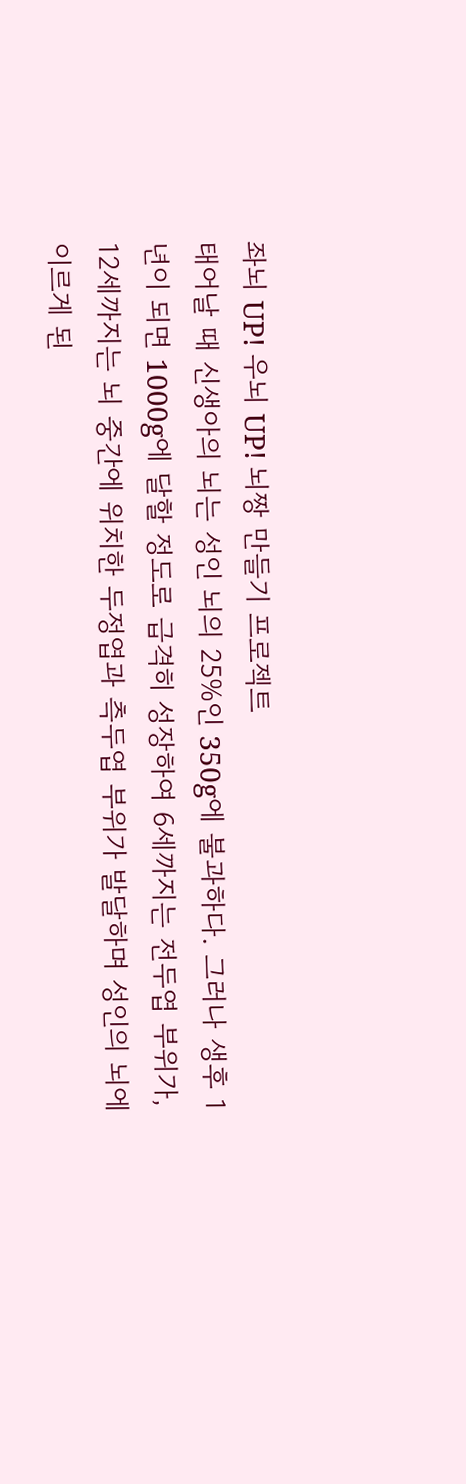좌뇌 UP! 우뇌 UP! 뇌짱 만들기 프로젝트
태어날 때 신생아의 뇌는 성인 뇌의 25%인 350g에 불과하다. 그러나 생후 1년이 되면 1000g에 달할 정도로 급격히 성장하여 6세까지는 전두엽 부위가, 12세까지는 뇌 중간에 위치한 두정엽과 측두엽 부위가 발달하며 성인의 뇌에 이르게 된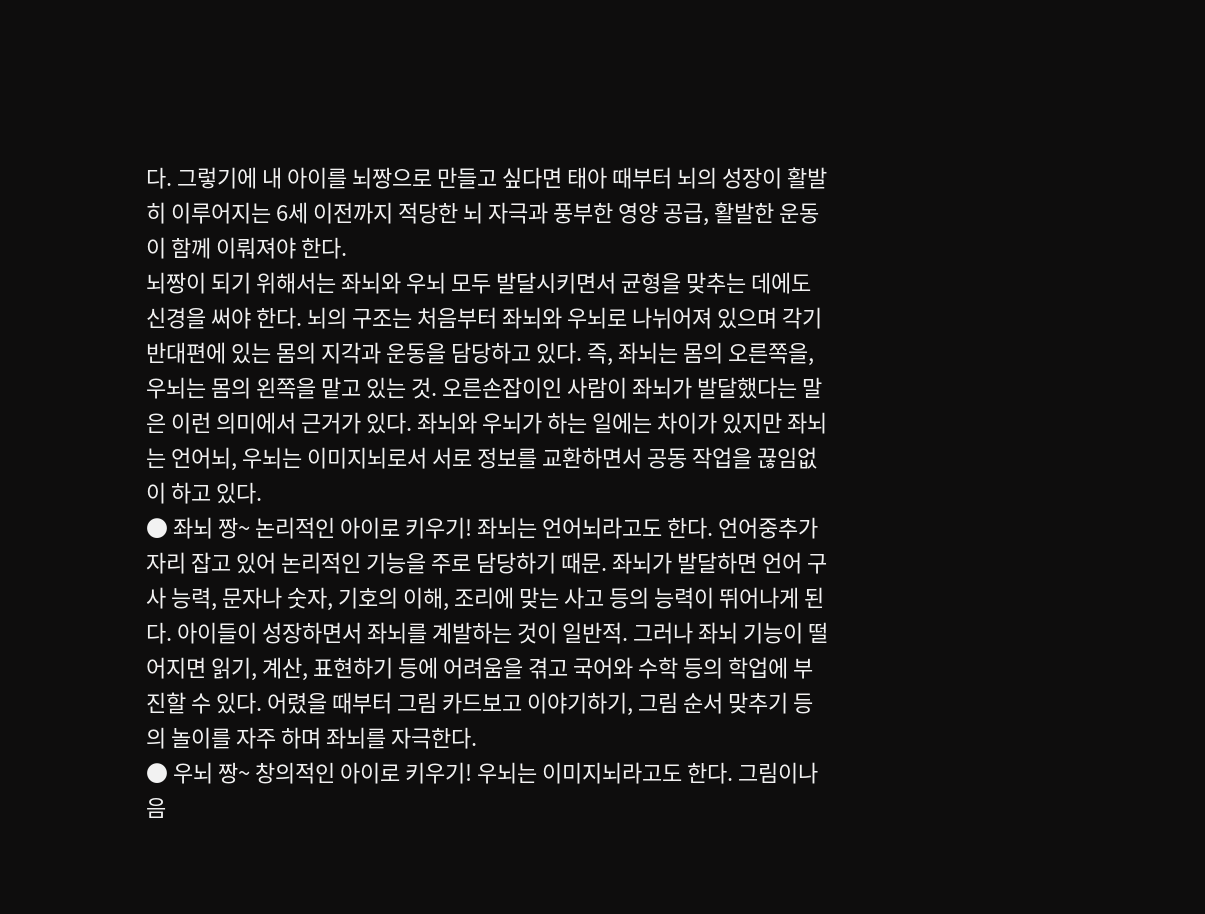다. 그렇기에 내 아이를 뇌짱으로 만들고 싶다면 태아 때부터 뇌의 성장이 활발히 이루어지는 6세 이전까지 적당한 뇌 자극과 풍부한 영양 공급, 활발한 운동이 함께 이뤄져야 한다.
뇌짱이 되기 위해서는 좌뇌와 우뇌 모두 발달시키면서 균형을 맞추는 데에도 신경을 써야 한다. 뇌의 구조는 처음부터 좌뇌와 우뇌로 나뉘어져 있으며 각기 반대편에 있는 몸의 지각과 운동을 담당하고 있다. 즉, 좌뇌는 몸의 오른쪽을, 우뇌는 몸의 왼쪽을 맡고 있는 것. 오른손잡이인 사람이 좌뇌가 발달했다는 말은 이런 의미에서 근거가 있다. 좌뇌와 우뇌가 하는 일에는 차이가 있지만 좌뇌는 언어뇌, 우뇌는 이미지뇌로서 서로 정보를 교환하면서 공동 작업을 끊임없이 하고 있다.
● 좌뇌 짱~ 논리적인 아이로 키우기! 좌뇌는 언어뇌라고도 한다. 언어중추가 자리 잡고 있어 논리적인 기능을 주로 담당하기 때문. 좌뇌가 발달하면 언어 구사 능력, 문자나 숫자, 기호의 이해, 조리에 맞는 사고 등의 능력이 뛰어나게 된다. 아이들이 성장하면서 좌뇌를 계발하는 것이 일반적. 그러나 좌뇌 기능이 떨어지면 읽기, 계산, 표현하기 등에 어려움을 겪고 국어와 수학 등의 학업에 부진할 수 있다. 어렸을 때부터 그림 카드보고 이야기하기, 그림 순서 맞추기 등의 놀이를 자주 하며 좌뇌를 자극한다.
● 우뇌 짱~ 창의적인 아이로 키우기! 우뇌는 이미지뇌라고도 한다. 그림이나 음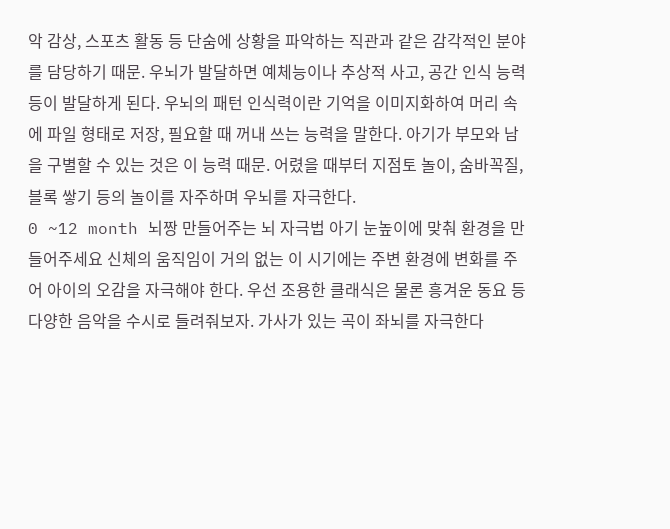악 감상, 스포츠 활동 등 단숨에 상황을 파악하는 직관과 같은 감각적인 분야를 담당하기 때문. 우뇌가 발달하면 예체능이나 추상적 사고, 공간 인식 능력 등이 발달하게 된다. 우뇌의 패턴 인식력이란 기억을 이미지화하여 머리 속에 파일 형태로 저장, 필요할 때 꺼내 쓰는 능력을 말한다. 아기가 부모와 남을 구별할 수 있는 것은 이 능력 때문. 어렸을 때부터 지점토 놀이, 숨바꼭질, 블록 쌓기 등의 놀이를 자주하며 우뇌를 자극한다.
0 ~12 month 뇌짱 만들어주는 뇌 자극법 아기 눈높이에 맞춰 환경을 만들어주세요 신체의 움직임이 거의 없는 이 시기에는 주변 환경에 변화를 주어 아이의 오감을 자극해야 한다. 우선 조용한 클래식은 물론 흥겨운 동요 등 다양한 음악을 수시로 들려줘보자. 가사가 있는 곡이 좌뇌를 자극한다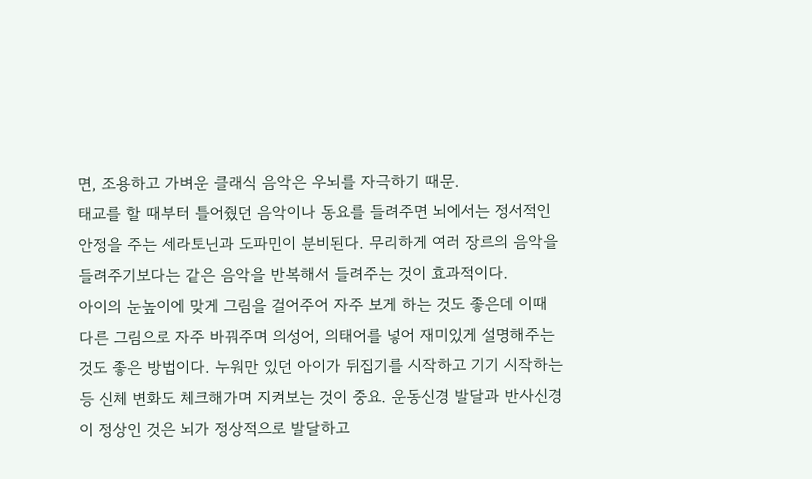면, 조용하고 가벼운 클래식 음악은 우뇌를 자극하기 때문.
태교를 할 때부터 틀어줬던 음악이나 동요를 들려주면 뇌에서는 정서적인 안정을 주는 세라토닌과 도파민이 분비된다. 무리하게 여러 장르의 음악을 들려주기보다는 같은 음악을 반복해서 들려주는 것이 효과적이다.
아이의 눈높이에 맞게 그림을 걸어주어 자주 보게 하는 것도 좋은데 이때 다른 그림으로 자주 바꿔주며 의성어, 의태어를 넣어 재미있게 설명해주는 것도 좋은 방법이다. 누워만 있던 아이가 뒤집기를 시작하고 기기 시작하는 등 신체 변화도 체크해가며 지켜보는 것이 중요. 운동신경 발달과 반사신경이 정상인 것은 뇌가 정상적으로 발달하고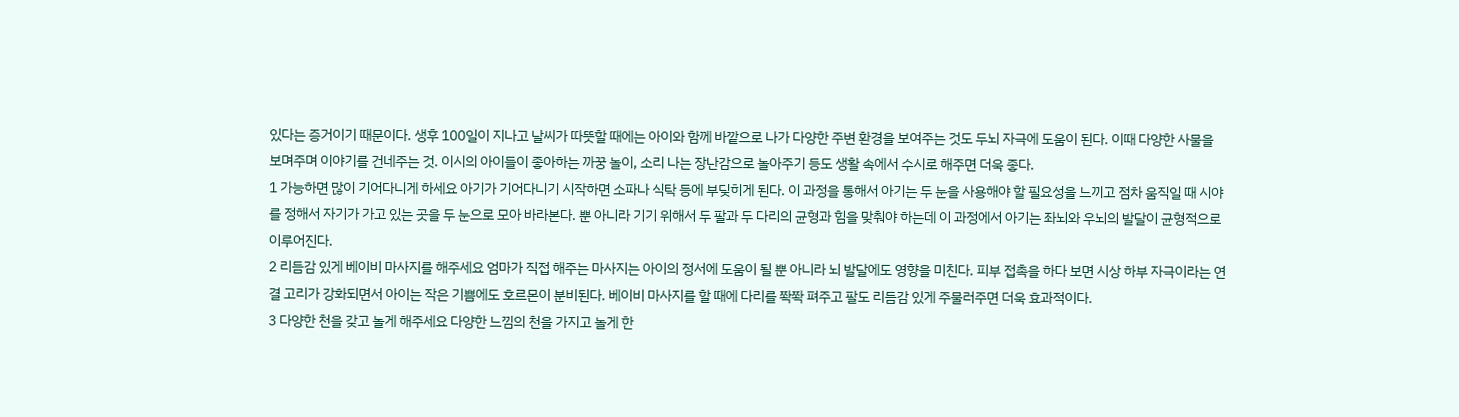있다는 증거이기 때문이다. 생후 100일이 지나고 날씨가 따뜻할 때에는 아이와 함께 바깥으로 나가 다양한 주변 환경을 보여주는 것도 두뇌 자극에 도움이 된다. 이때 다양한 사물을 보며주며 이야기를 건네주는 것. 이시의 아이들이 좋아하는 까꿍 놀이, 소리 나는 장난감으로 놀아주기 등도 생활 속에서 수시로 해주면 더욱 좋다.
1 가능하면 많이 기어다니게 하세요 아기가 기어다니기 시작하면 소파나 식탁 등에 부딪히게 된다. 이 과정을 통해서 아기는 두 눈을 사용해야 할 필요성을 느끼고 점차 움직일 때 시야를 정해서 자기가 가고 있는 곳을 두 눈으로 모아 바라본다. 뿐 아니라 기기 위해서 두 팔과 두 다리의 균형과 힘을 맞춰야 하는데 이 과정에서 아기는 좌뇌와 우뇌의 발달이 균형적으로 이루어진다.
2 리듬감 있게 베이비 마사지를 해주세요 엄마가 직접 해주는 마사지는 아이의 정서에 도움이 될 뿐 아니라 뇌 발달에도 영향을 미친다. 피부 접촉을 하다 보면 시상 하부 자극이라는 연결 고리가 강화되면서 아이는 작은 기쁨에도 호르몬이 분비된다. 베이비 마사지를 할 때에 다리를 쫙쫙 펴주고 팔도 리듬감 있게 주물러주면 더욱 효과적이다.
3 다양한 천을 갖고 놀게 해주세요 다양한 느낌의 천을 가지고 놀게 한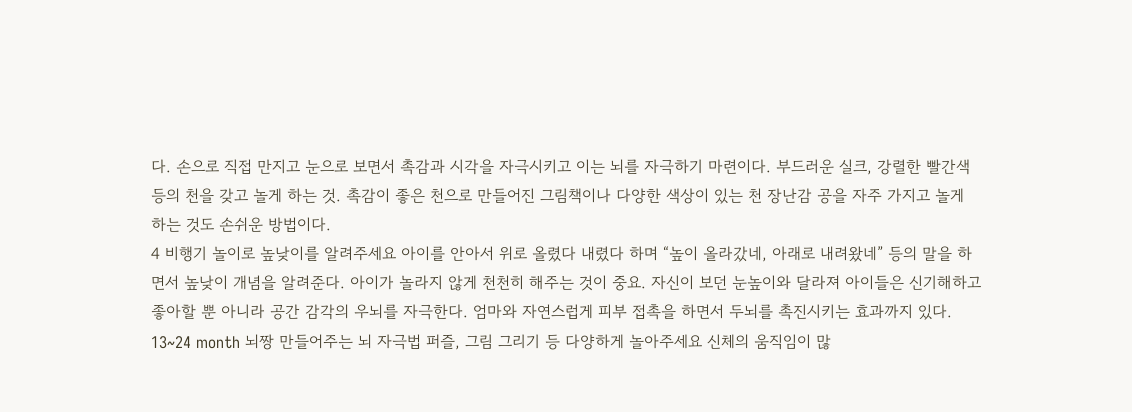다. 손으로 직접 만지고 눈으로 보면서 촉감과 시각을 자극시키고 이는 뇌를 자극하기 마련이다. 부드러운 실크, 강렬한 빨간색 등의 천을 갖고 놀게 하는 것. 촉감이 좋은 천으로 만들어진 그림책이나 다양한 색상이 있는 천 장난감 공을 자주 가지고 놀게 하는 것도 손쉬운 방법이다.
4 비행기 놀이로 높낮이를 알려주세요 아이를 안아서 위로 올렸다 내렸다 하며 “높이 올라갔네, 아래로 내려왔네” 등의 말을 하면서 높낮이 개념을 알려준다. 아이가 놀라지 않게 천천히 해주는 것이 중요. 자신이 보던 눈높이와 달라져 아이들은 신기해하고 좋아할 뿐 아니라 공간 감각의 우뇌를 자극한다. 엄마와 자연스럽게 피부 접촉을 하면서 두뇌를 촉진시키는 효과까지 있다.
13~24 month 뇌짱 만들어주는 뇌 자극법 퍼즐, 그림 그리기 등 다양하게 놀아주세요 신체의 움직임이 많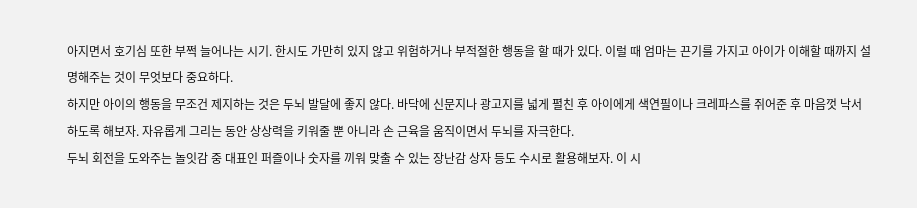아지면서 호기심 또한 부쩍 늘어나는 시기. 한시도 가만히 있지 않고 위험하거나 부적절한 행동을 할 때가 있다. 이럴 때 엄마는 끈기를 가지고 아이가 이해할 때까지 설명해주는 것이 무엇보다 중요하다.
하지만 아이의 행동을 무조건 제지하는 것은 두뇌 발달에 좋지 않다. 바닥에 신문지나 광고지를 넓게 펼친 후 아이에게 색연필이나 크레파스를 쥐어준 후 마음껏 낙서하도록 해보자. 자유롭게 그리는 동안 상상력을 키워줄 뿐 아니라 손 근육을 움직이면서 두뇌를 자극한다.
두뇌 회전을 도와주는 놀잇감 중 대표인 퍼즐이나 숫자를 끼워 맞출 수 있는 장난감 상자 등도 수시로 활용해보자. 이 시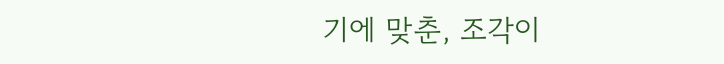기에 맞춘, 조각이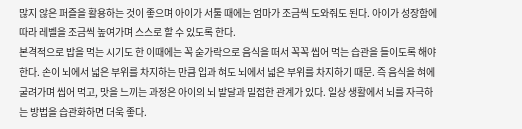많지 않은 퍼즐을 활용하는 것이 좋으며 아이가 서툴 때에는 엄마가 조금씩 도와줘도 된다. 아이가 성장함에 따라 레벨을 조금씩 높여가며 스스로 할 수 있도록 한다.
본격적으로 밥을 먹는 시기도 한 이때에는 꼭 숟가락으로 음식을 떠서 꼭꼭 씹어 먹는 습관을 들이도록 해야 한다. 손이 뇌에서 넓은 부위를 차지하는 만큼 입과 혀도 뇌에서 넓은 부위를 차지하기 때문. 즉 음식을 혀에 굴려가며 씹어 먹고, 맛을 느끼는 과정은 아이의 뇌 발달과 밀접한 관계가 있다. 일상 생활에서 뇌를 자극하는 방법을 습관화하면 더욱 좋다.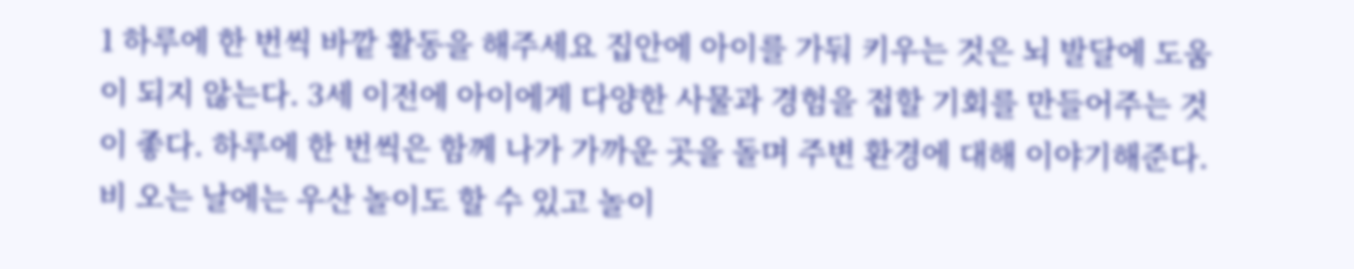1 하루에 한 번씩 바깥 활동을 해주세요 집안에 아이를 가둬 키우는 것은 뇌 발달에 도움이 되지 않는다. 3세 이전에 아이에게 다양한 사물과 경험을 접할 기회를 만들어주는 것이 좋다. 하루에 한 번씩은 함께 나가 가까운 곳을 돌며 주변 환경에 대해 이야기해준다. 비 오는 날에는 우산 놀이도 할 수 있고 놀이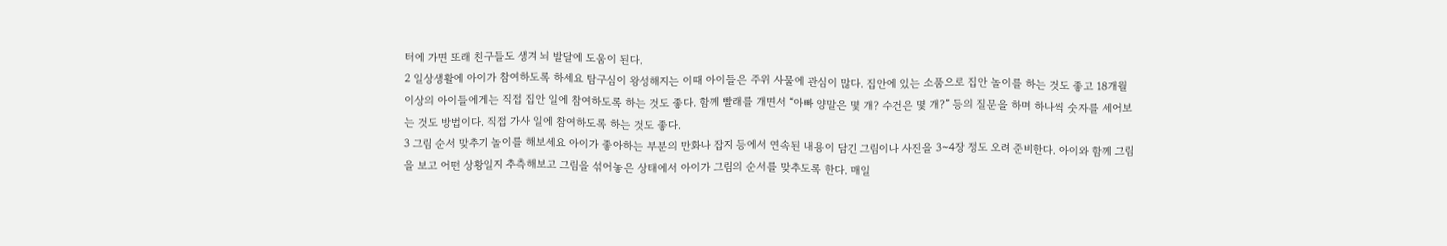터에 가면 또래 친구들도 생겨 뇌 발달에 도움이 된다.
2 일상생활에 아이가 참여하도록 하세요 탐구심이 왕성해지는 이때 아이들은 주위 사물에 관심이 많다. 집안에 있는 소품으로 집안 놀이를 하는 것도 좋고 18개월 이상의 아이들에게는 직접 집안 일에 참여하도록 하는 것도 좋다. 함께 빨래를 개면서 “아빠 양말은 몇 개? 수건은 몇 개?” 등의 질문을 하며 하나씩 숫자를 세어보는 것도 방법이다. 직접 가사 일에 참여하도록 하는 것도 좋다.
3 그림 순서 맞추기 놀이를 해보세요 아이가 좋아하는 부분의 만화나 잡지 등에서 연속된 내용이 담긴 그림이나 사진을 3~4장 정도 오려 준비한다. 아이와 함께 그림을 보고 어떤 상황일지 추측해보고 그림을 섞어놓은 상태에서 아이가 그림의 순서를 맞추도록 한다. 매일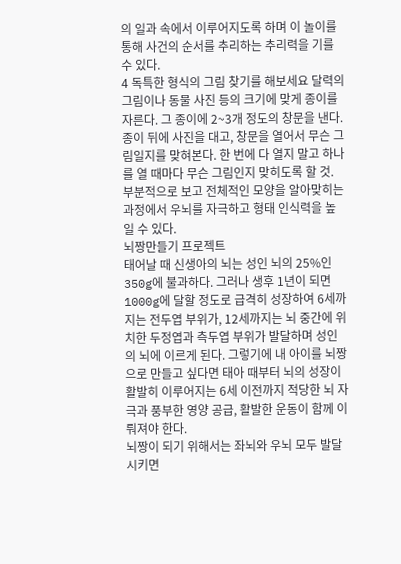의 일과 속에서 이루어지도록 하며 이 놀이를 통해 사건의 순서를 추리하는 추리력을 기를 수 있다.
4 독특한 형식의 그림 찾기를 해보세요 달력의 그림이나 동물 사진 등의 크기에 맞게 종이를 자른다. 그 종이에 2~3개 정도의 창문을 낸다. 종이 뒤에 사진을 대고, 창문을 열어서 무슨 그림일지를 맞혀본다. 한 번에 다 열지 말고 하나를 열 때마다 무슨 그림인지 맞히도록 할 것. 부분적으로 보고 전체적인 모양을 알아맞히는 과정에서 우뇌를 자극하고 형태 인식력을 높일 수 있다.
뇌짱만들기 프로젝트
태어날 때 신생아의 뇌는 성인 뇌의 25%인 350g에 불과하다. 그러나 생후 1년이 되면 1000g에 달할 정도로 급격히 성장하여 6세까지는 전두엽 부위가, 12세까지는 뇌 중간에 위치한 두정엽과 측두엽 부위가 발달하며 성인의 뇌에 이르게 된다. 그렇기에 내 아이를 뇌짱으로 만들고 싶다면 태아 때부터 뇌의 성장이 활발히 이루어지는 6세 이전까지 적당한 뇌 자극과 풍부한 영양 공급, 활발한 운동이 함께 이뤄져야 한다.
뇌짱이 되기 위해서는 좌뇌와 우뇌 모두 발달시키면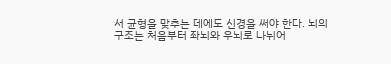서 균형을 맞추는 데에도 신경을 써야 한다. 뇌의 구조는 처음부터 좌뇌와 우뇌로 나뉘어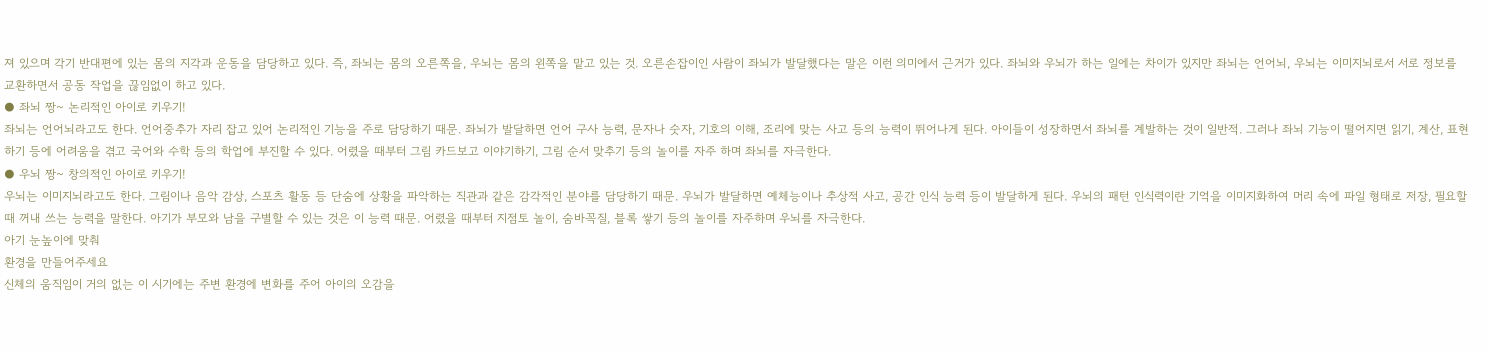져 있으며 각기 반대편에 있는 몸의 지각과 운동을 담당하고 있다. 즉, 좌뇌는 몸의 오른쪽을, 우뇌는 몸의 왼쪽을 맡고 있는 것. 오른손잡이인 사람이 좌뇌가 발달했다는 말은 이런 의미에서 근거가 있다. 좌뇌와 우뇌가 하는 일에는 차이가 있지만 좌뇌는 언어뇌, 우뇌는 이미지뇌로서 서로 정보를 교환하면서 공동 작업을 끊임없이 하고 있다.
● 좌뇌 짱~ 논리적인 아이로 키우기!
좌뇌는 언어뇌라고도 한다. 언어중추가 자리 잡고 있어 논리적인 기능을 주로 담당하기 때문. 좌뇌가 발달하면 언어 구사 능력, 문자나 숫자, 기호의 이해, 조리에 맞는 사고 등의 능력이 뛰어나게 된다. 아이들이 성장하면서 좌뇌를 계발하는 것이 일반적. 그러나 좌뇌 기능이 떨어지면 읽기, 계산, 표현하기 등에 어려움을 겪고 국어와 수학 등의 학업에 부진할 수 있다. 어렸을 때부터 그림 카드보고 이야기하기, 그림 순서 맞추기 등의 놀이를 자주 하며 좌뇌를 자극한다.
● 우뇌 짱~ 창의적인 아이로 키우기!
우뇌는 이미지뇌라고도 한다. 그림이나 음악 감상, 스포츠 활동 등 단숨에 상황을 파악하는 직관과 같은 감각적인 분야를 담당하기 때문. 우뇌가 발달하면 예체능이나 추상적 사고, 공간 인식 능력 등이 발달하게 된다. 우뇌의 패턴 인식력이란 기억을 이미지화하여 머리 속에 파일 형태로 저장, 필요할 때 꺼내 쓰는 능력을 말한다. 아기가 부모와 남을 구별할 수 있는 것은 이 능력 때문. 어렸을 때부터 지점토 놀이, 숨바꼭질, 블록 쌓기 등의 놀이를 자주하며 우뇌를 자극한다.
아기 눈높이에 맞춰
환경을 만들어주세요
신체의 움직임이 거의 없는 이 시기에는 주변 환경에 변화를 주어 아이의 오감을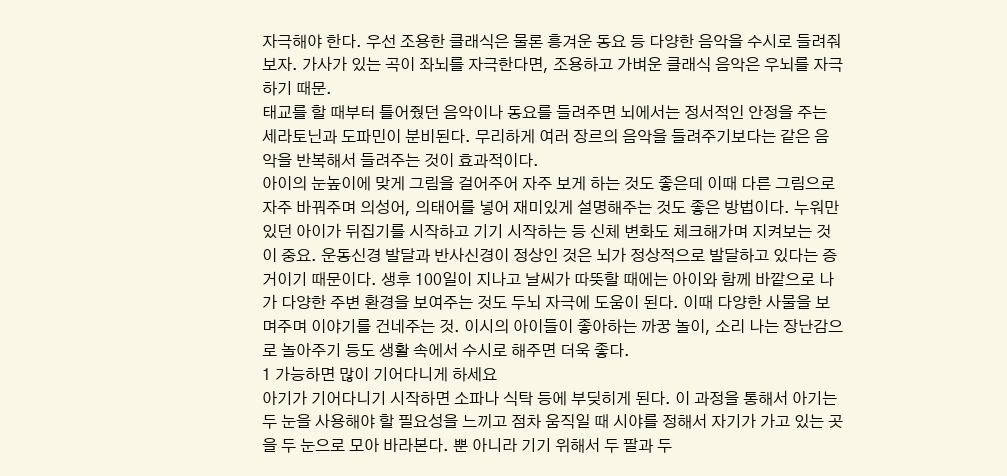자극해야 한다. 우선 조용한 클래식은 물론 흥겨운 동요 등 다양한 음악을 수시로 들려줘보자. 가사가 있는 곡이 좌뇌를 자극한다면, 조용하고 가벼운 클래식 음악은 우뇌를 자극하기 때문.
태교를 할 때부터 틀어줬던 음악이나 동요를 들려주면 뇌에서는 정서적인 안정을 주는 세라토닌과 도파민이 분비된다. 무리하게 여러 장르의 음악을 들려주기보다는 같은 음악을 반복해서 들려주는 것이 효과적이다.
아이의 눈높이에 맞게 그림을 걸어주어 자주 보게 하는 것도 좋은데 이때 다른 그림으로 자주 바꿔주며 의성어, 의태어를 넣어 재미있게 설명해주는 것도 좋은 방법이다. 누워만 있던 아이가 뒤집기를 시작하고 기기 시작하는 등 신체 변화도 체크해가며 지켜보는 것이 중요. 운동신경 발달과 반사신경이 정상인 것은 뇌가 정상적으로 발달하고 있다는 증거이기 때문이다. 생후 100일이 지나고 날씨가 따뜻할 때에는 아이와 함께 바깥으로 나가 다양한 주변 환경을 보여주는 것도 두뇌 자극에 도움이 된다. 이때 다양한 사물을 보며주며 이야기를 건네주는 것. 이시의 아이들이 좋아하는 까꿍 놀이, 소리 나는 장난감으로 놀아주기 등도 생활 속에서 수시로 해주면 더욱 좋다.
1 가능하면 많이 기어다니게 하세요
아기가 기어다니기 시작하면 소파나 식탁 등에 부딪히게 된다. 이 과정을 통해서 아기는 두 눈을 사용해야 할 필요성을 느끼고 점차 움직일 때 시야를 정해서 자기가 가고 있는 곳을 두 눈으로 모아 바라본다. 뿐 아니라 기기 위해서 두 팔과 두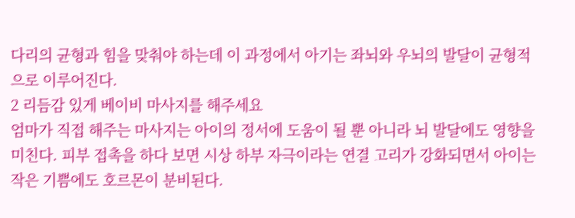다리의 균형과 힘을 맞춰야 하는데 이 과정에서 아기는 좌뇌와 우뇌의 발달이 균형적으로 이루어진다.
2 리듬감 있게 베이비 마사지를 해주세요
엄마가 직접 해주는 마사지는 아이의 정서에 도움이 될 뿐 아니라 뇌 발달에도 영향을 미친다. 피부 접촉을 하다 보면 시상 하부 자극이라는 연결 고리가 강화되면서 아이는 작은 기쁨에도 호르몬이 분비된다.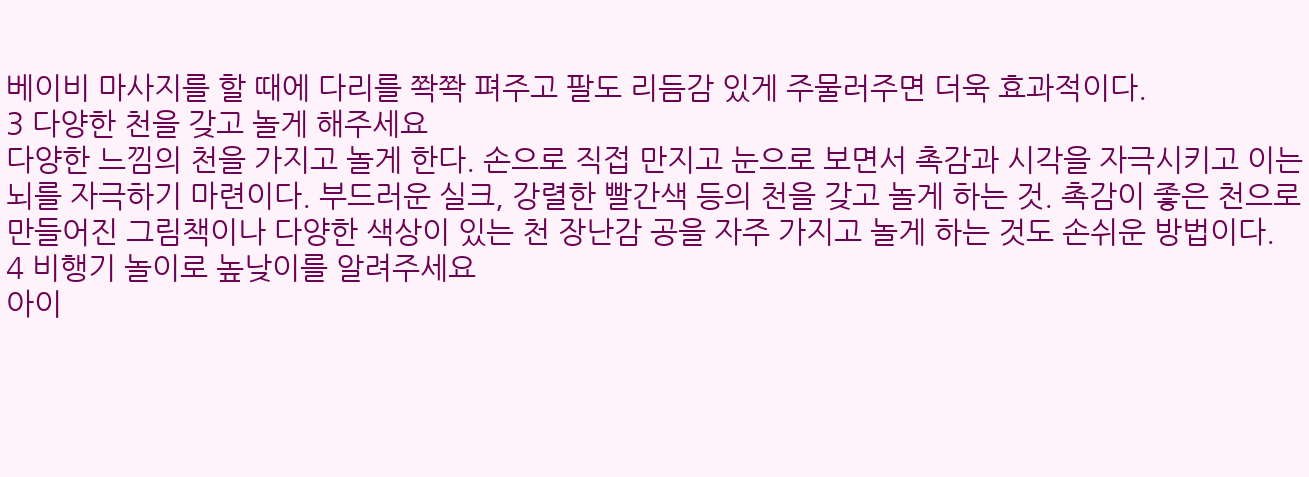베이비 마사지를 할 때에 다리를 쫙쫙 펴주고 팔도 리듬감 있게 주물러주면 더욱 효과적이다.
3 다양한 천을 갖고 놀게 해주세요
다양한 느낌의 천을 가지고 놀게 한다. 손으로 직접 만지고 눈으로 보면서 촉감과 시각을 자극시키고 이는 뇌를 자극하기 마련이다. 부드러운 실크, 강렬한 빨간색 등의 천을 갖고 놀게 하는 것. 촉감이 좋은 천으로 만들어진 그림책이나 다양한 색상이 있는 천 장난감 공을 자주 가지고 놀게 하는 것도 손쉬운 방법이다.
4 비행기 놀이로 높낮이를 알려주세요
아이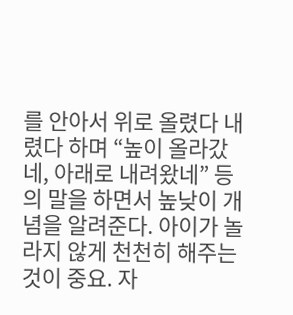를 안아서 위로 올렸다 내렸다 하며 “높이 올라갔네, 아래로 내려왔네” 등의 말을 하면서 높낮이 개념을 알려준다. 아이가 놀라지 않게 천천히 해주는 것이 중요. 자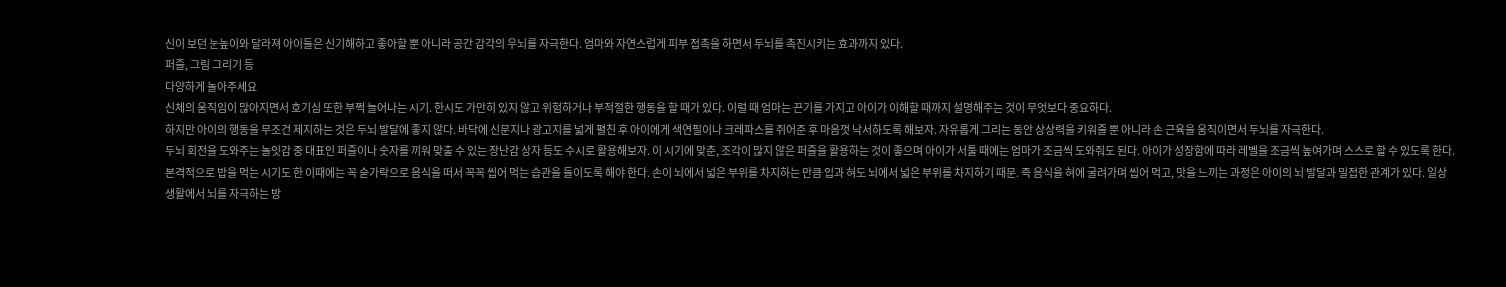신이 보던 눈높이와 달라져 아이들은 신기해하고 좋아할 뿐 아니라 공간 감각의 우뇌를 자극한다. 엄마와 자연스럽게 피부 접촉을 하면서 두뇌를 촉진시키는 효과까지 있다.
퍼즐, 그림 그리기 등
다양하게 놀아주세요
신체의 움직임이 많아지면서 호기심 또한 부쩍 늘어나는 시기. 한시도 가만히 있지 않고 위험하거나 부적절한 행동을 할 때가 있다. 이럴 때 엄마는 끈기를 가지고 아이가 이해할 때까지 설명해주는 것이 무엇보다 중요하다.
하지만 아이의 행동을 무조건 제지하는 것은 두뇌 발달에 좋지 않다. 바닥에 신문지나 광고지를 넓게 펼친 후 아이에게 색연필이나 크레파스를 쥐어준 후 마음껏 낙서하도록 해보자. 자유롭게 그리는 동안 상상력을 키워줄 뿐 아니라 손 근육을 움직이면서 두뇌를 자극한다.
두뇌 회전을 도와주는 놀잇감 중 대표인 퍼즐이나 숫자를 끼워 맞출 수 있는 장난감 상자 등도 수시로 활용해보자. 이 시기에 맞춘, 조각이 많지 않은 퍼즐을 활용하는 것이 좋으며 아이가 서툴 때에는 엄마가 조금씩 도와줘도 된다. 아이가 성장함에 따라 레벨을 조금씩 높여가며 스스로 할 수 있도록 한다.
본격적으로 밥을 먹는 시기도 한 이때에는 꼭 숟가락으로 음식을 떠서 꼭꼭 씹어 먹는 습관을 들이도록 해야 한다. 손이 뇌에서 넓은 부위를 차지하는 만큼 입과 혀도 뇌에서 넓은 부위를 차지하기 때문. 즉 음식을 혀에 굴려가며 씹어 먹고, 맛을 느끼는 과정은 아이의 뇌 발달과 밀접한 관계가 있다. 일상 생활에서 뇌를 자극하는 방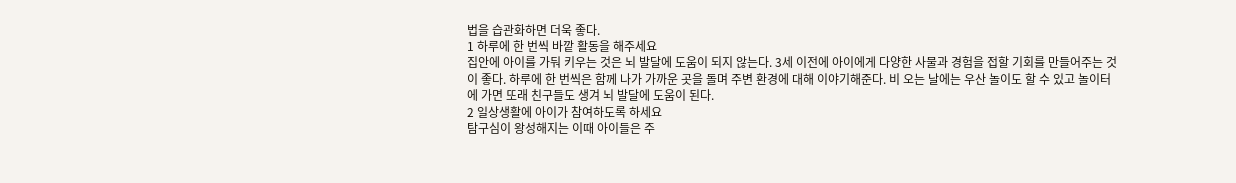법을 습관화하면 더욱 좋다.
1 하루에 한 번씩 바깥 활동을 해주세요
집안에 아이를 가둬 키우는 것은 뇌 발달에 도움이 되지 않는다. 3세 이전에 아이에게 다양한 사물과 경험을 접할 기회를 만들어주는 것이 좋다. 하루에 한 번씩은 함께 나가 가까운 곳을 돌며 주변 환경에 대해 이야기해준다. 비 오는 날에는 우산 놀이도 할 수 있고 놀이터에 가면 또래 친구들도 생겨 뇌 발달에 도움이 된다.
2 일상생활에 아이가 참여하도록 하세요
탐구심이 왕성해지는 이때 아이들은 주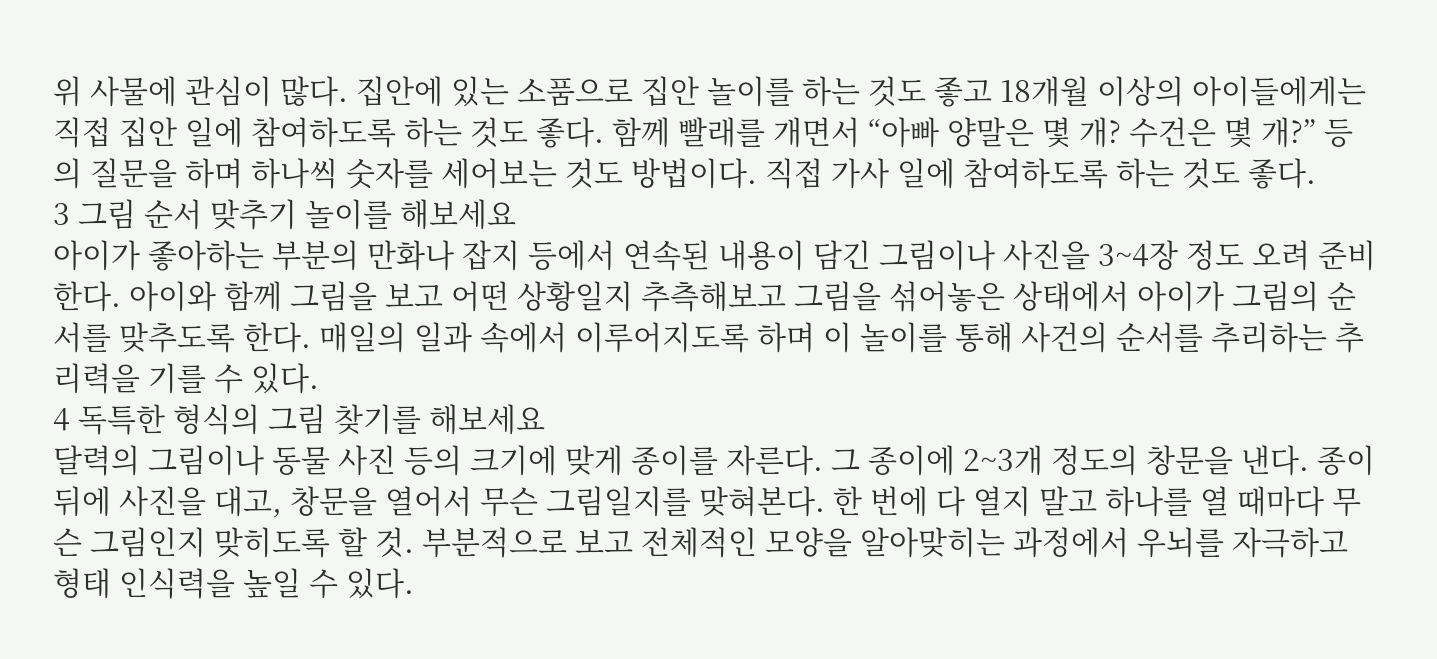위 사물에 관심이 많다. 집안에 있는 소품으로 집안 놀이를 하는 것도 좋고 18개월 이상의 아이들에게는 직접 집안 일에 참여하도록 하는 것도 좋다. 함께 빨래를 개면서 “아빠 양말은 몇 개? 수건은 몇 개?” 등의 질문을 하며 하나씩 숫자를 세어보는 것도 방법이다. 직접 가사 일에 참여하도록 하는 것도 좋다.
3 그림 순서 맞추기 놀이를 해보세요
아이가 좋아하는 부분의 만화나 잡지 등에서 연속된 내용이 담긴 그림이나 사진을 3~4장 정도 오려 준비한다. 아이와 함께 그림을 보고 어떤 상황일지 추측해보고 그림을 섞어놓은 상태에서 아이가 그림의 순서를 맞추도록 한다. 매일의 일과 속에서 이루어지도록 하며 이 놀이를 통해 사건의 순서를 추리하는 추리력을 기를 수 있다.
4 독특한 형식의 그림 찾기를 해보세요
달력의 그림이나 동물 사진 등의 크기에 맞게 종이를 자른다. 그 종이에 2~3개 정도의 창문을 낸다. 종이 뒤에 사진을 대고, 창문을 열어서 무슨 그림일지를 맞혀본다. 한 번에 다 열지 말고 하나를 열 때마다 무슨 그림인지 맞히도록 할 것. 부분적으로 보고 전체적인 모양을 알아맞히는 과정에서 우뇌를 자극하고 형태 인식력을 높일 수 있다.